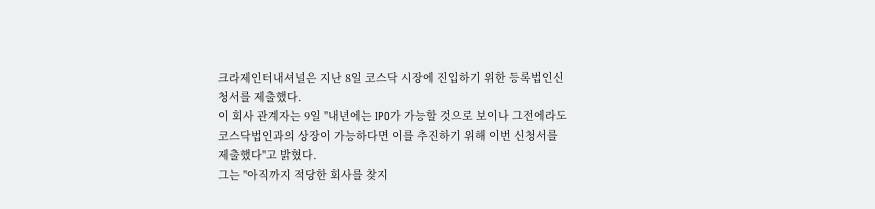크라제인터내셔널은 지난 8일 코스닥 시장에 진입하기 위한 등록법인신청서를 제출했다.
이 회사 관계자는 9일 "내년에는 IPO가 가능할 것으로 보이나 그전에라도 코스닥법인과의 상장이 가능하다면 이를 추진하기 위해 이번 신청서를 제출했다"고 밝혔다.
그는 "아직까지 적당한 회사를 찾지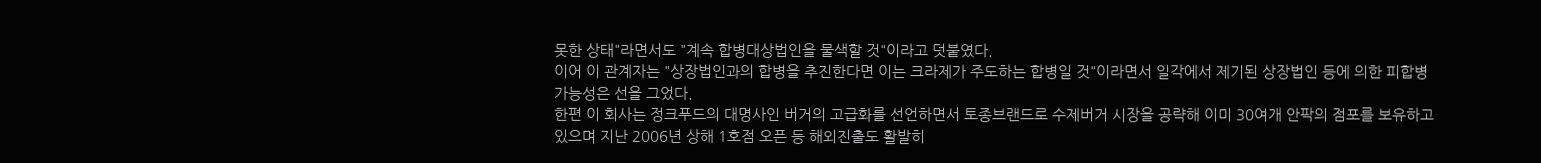못한 상태"라면서도 "계속 합병대상법인을 물색할 것"이라고 덧붙였다.
이어 이 관계자는 "상장법인과의 합병을 추진한다면 이는 크라제가 주도하는 합병일 것"이라면서 일각에서 제기된 상장법인 등에 의한 피합병가능성은 선을 그었다.
한편 이 회사는 정크푸드의 대명사인 버거의 고급화를 선언하면서 토종브랜드로 수제버거 시장을 공략해 이미 30여개 안팍의 점포를 보유하고 있으며 지난 2006년 상해 1호점 오픈 등 해외진출도 활발히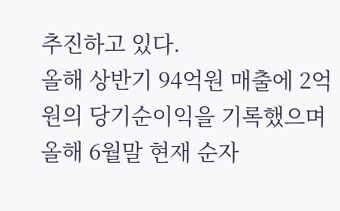추진하고 있다.
올해 상반기 94억원 매출에 2억원의 당기순이익을 기록했으며 올해 6월말 현재 순자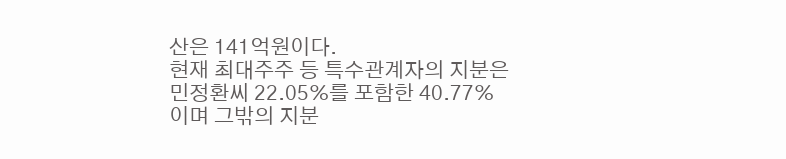산은 141억원이다.
현재 최대주주 등 특수관계자의 지분은 민정환씨 22.05%를 포함한 40.77%이며 그밖의 지분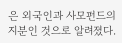은 외국인과 사모펀드의 지분인 것으로 알려졌다.